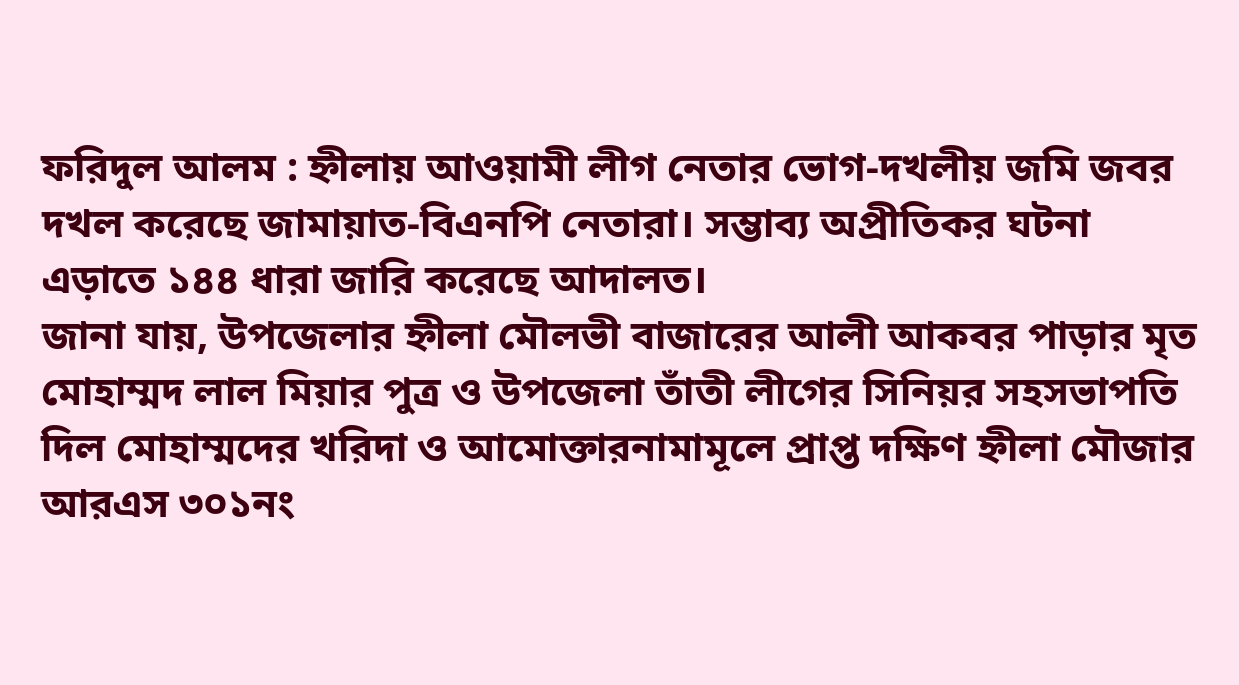ফরিদুল আলম : হ্নীলায় আওয়ামী লীগ নেতার ভোগ-দখলীয় জমি জবর দখল করেছে জামায়াত-বিএনপি নেতারা। সম্ভাব্য অপ্রীতিকর ঘটনা এড়াতে ১৪৪ ধারা জারি করেছে আদালত।
জানা যায়, উপজেলার হ্নীলা মৌলভী বাজারের আলী আকবর পাড়ার মৃত মোহাম্মদ লাল মিয়ার পুত্র ও উপজেলা তাঁতী লীগের সিনিয়র সহসভাপতি দিল মোহাম্মদের খরিদা ও আমোক্তারনামামূলে প্রাপ্ত দক্ষিণ হ্নীলা মৌজার আরএস ৩০১নং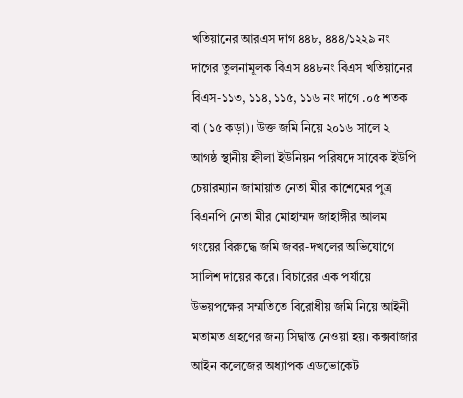খতিয়ানের আরএস দাগ ৪৪৮, ৪৪৪/১২২৯ নং দাগের তুলনামূলক বিএস ৪৪৮নং বিএস খতিয়ানের বিএস-১১৩, ১১৪, ১১৫, ১১৬ নং দাগে .০৫ শতক বা (১৫ কড়া)। উক্ত জমি নিয়ে ২০১৬ সালে ২ আগষ্ঠ স্থানীয় হ্নীলা ইউনিয়ন পরিষদে সাবেক ইউপি চেয়ারম্যান জামায়াত নেতা মীর কাশেমের পুত্র বিএনপি নেতা মীর মোহাম্মদ জাহাঙ্গীর আলম গংয়ের বিরুদ্ধে জমি জবর-দখলের অভিযোগে সালিশ দায়ের করে। বিচারের এক পর্যায়ে উভয়পক্ষের সম্মতিতে বিরোধীয় জমি নিয়ে আইনী মতামত গ্রহণের জন্য সিদ্বান্ত নেওয়া হয়। কক্সবাজার আইন কলেজের অধ্যাপক এডভোকেট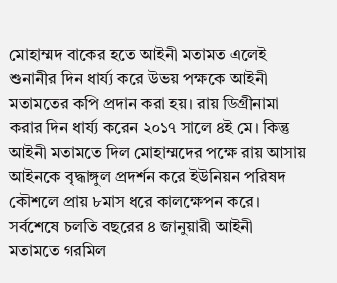মোহাম্মদ বাকের হতে আইনী মতামত এলেই শুনানীর দিন ধার্য্য করে উভয় পক্ষকে আইনী মতামতের কপি প্রদান করা হয়। রায় ডিগ্রীনামা করার দিন ধার্য্য করেন ২০১৭ সালে ৪ই মে। কিন্তু আইনী মতামতে দিল মোহাম্মদের পক্ষে রায় আসায় আইনকে বৃদ্ধাঙ্গুল প্রদর্শন করে ইউনিয়ন পরিষদ কৌশলে প্রায় ৮মাস ধরে কালক্ষেপন করে। সর্বশেষে চলতি বছরের ৪ জানুয়ারী আইনী মতামতে গরমিল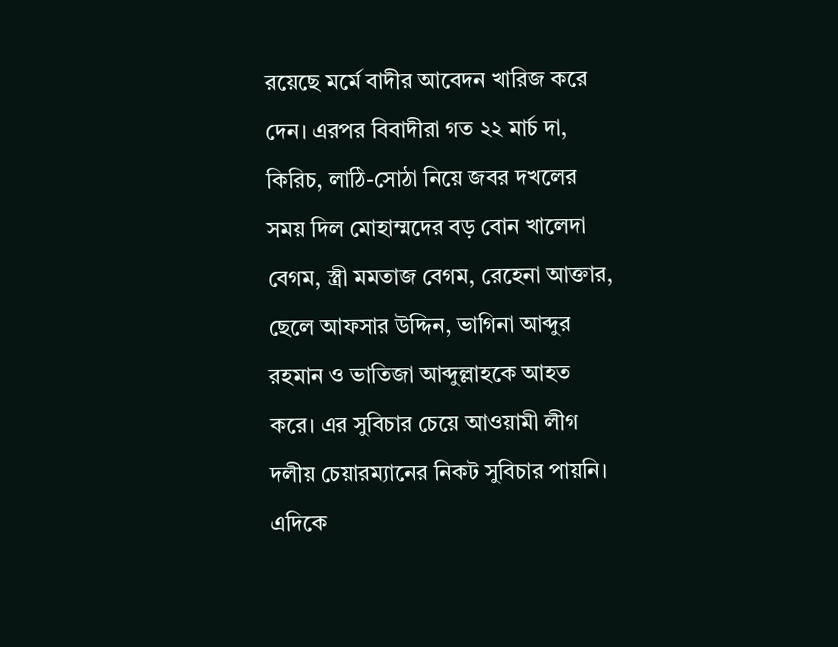রয়েছে মর্মে বাদীর আবেদন খারিজ করে দেন। এরপর বিবাদীরা গত ২২ মার্চ দা, কিরিচ, লাঠি-সোঠা নিয়ে জবর দখলের সময় দিল মোহাম্মদের বড় বোন খালেদা বেগম, স্ত্রী মমতাজ বেগম, রেহেনা আক্তার, ছেলে আফসার উদ্দিন, ভাগিনা আব্দুর রহমান ও ভাতিজা আব্দুল্লাহকে আহত করে। এর সুবিচার চেয়ে আওয়ামী লীগ দলীয় চেয়ারম্যানের নিকট সুবিচার পায়নি।
এদিকে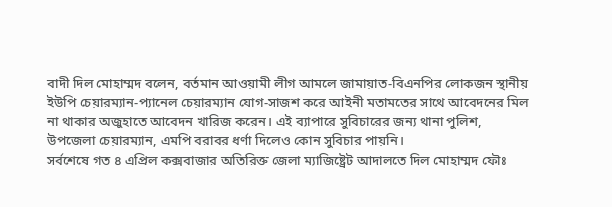বাদী দিল মোহাম্মদ বলেন, বর্তমান আওয়ামী লীগ আমলে জামায়াত-বিএনপির লোকজন স্থানীয় ইউপি চেয়ারম্যান-প্যানেল চেয়ারম্যান যোগ-সাজশ করে আইনী মতামতের সাথে আবেদনের মিল না থাকার অজুহাতে আবেদন খারিজ করেন। এই ব্যাপারে সুবিচারের জন্য থানা পুলিশ, উপজেলা চেয়ারম্যান, এমপি বরাবর ধর্ণা দিলেও কোন সুবিচার পায়নি।
সর্বশেষে গত ৪ এপ্রিল কক্সবাজার অতিরিক্ত জেলা ম্যাজিষ্ট্রেট আদালতে দিল মোহাম্মদ ফৌঃ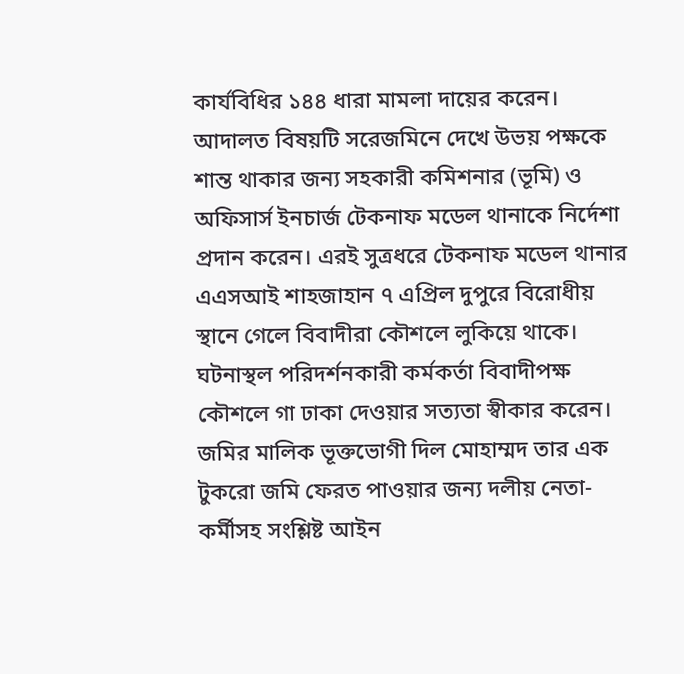কার্যবিধির ১৪৪ ধারা মামলা দায়ের করেন। আদালত বিষয়টি সরেজমিনে দেখে উভয় পক্ষকে শান্ত থাকার জন্য সহকারী কমিশনার (ভূমি) ও অফিসার্স ইনচার্জ টেকনাফ মডেল থানাকে নির্দেশা প্রদান করেন। এরই সুত্রধরে টেকনাফ মডেল থানার এএসআই শাহজাহান ৭ এপ্রিল দুপুরে বিরোধীয় স্থানে গেলে বিবাদীরা কৌশলে লুকিয়ে থাকে। ঘটনাস্থল পরিদর্শনকারী কর্মকর্তা বিবাদীপক্ষ কৌশলে গা ঢাকা দেওয়ার সত্যতা স্বীকার করেন।
জমির মালিক ভূক্তভোগী দিল মোহাম্মদ তার এক টুকরো জমি ফেরত পাওয়ার জন্য দলীয় নেতা-কর্মীসহ সংশ্লিষ্ট আইন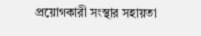প্রয়োগকারী সংস্থার সহায়তা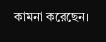কামনা করেছেন।